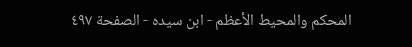المحكم والمحيط الأعظم - ابن سيده - الصفحة ٤٩٧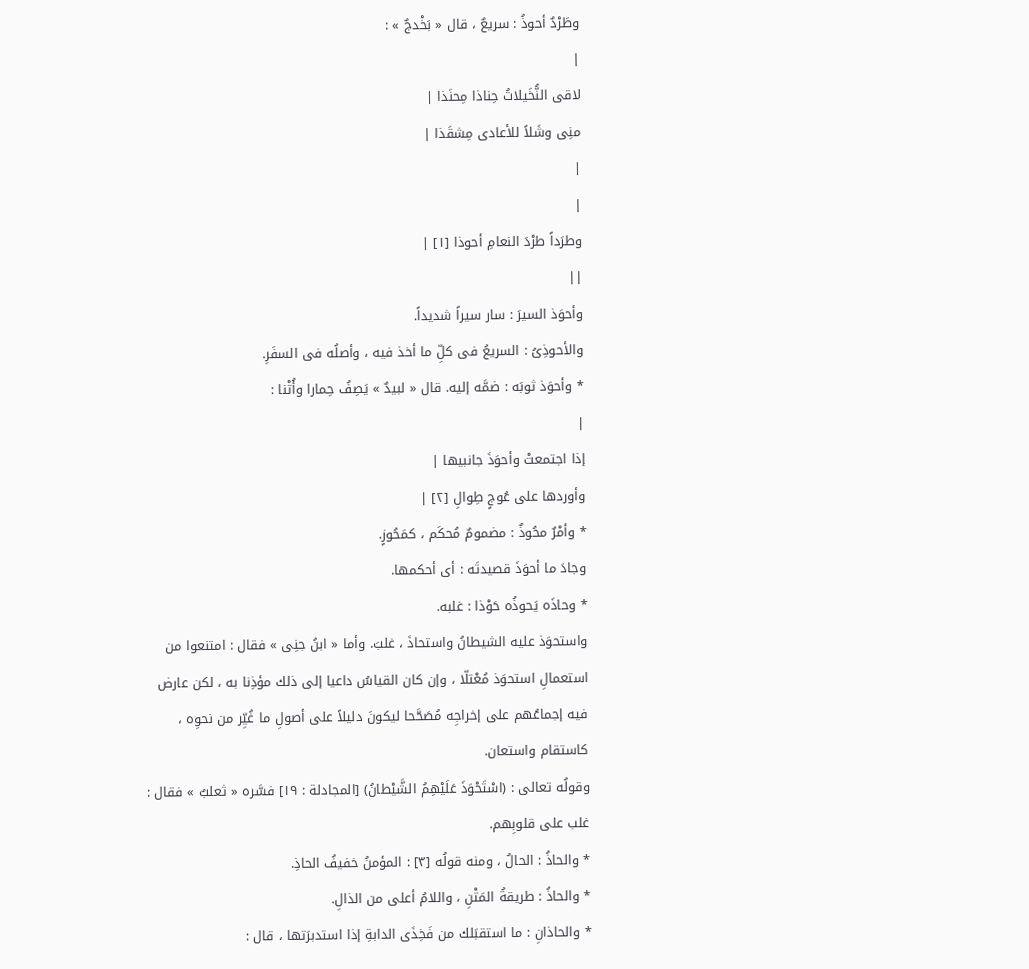وطَرْدٌ أحوذُ : سريعٌ ، قال « بَخْدجٌ » :
|
لاقى النُّخَيلاتُ حِناذا مِحنَذا |
منِى وشَلاً للأعادى مِشقَذا |
|
|
وطرَداً طرْدَ النعامِ أحوذا [١] |
||
وأحوَذ السيرَ : سار سيراً شديداً.
والأحوذِىُ : السريعُ فى كلِّ ما أخذ فيه ، وأصلُه فى السفَرِ.
* وأحوَذ ثوبَه : ضمَّه إليه. قال « لبيدٌ » يَصِفُ حِمارا وأُتْنا :
|
إذا اجتمعتْ وأحوَذَ جانبيها |
وأوردها على عُوجٍ طِوالِ [٢] |
* وأمْرٌ محُوذٌ : مضمومٌ مُحكَم ، كمَحُوزٍ.
وجادَ ما أحوَذَ قصيدتَه : أى أحكمها.
* وحاذَه يَحوذُه حَوْذا : غلبه.
واستحوَذ عليه الشيطانُ واستحاذَ ، غلبَ. وأما « ابنُ جنِى » فقال : امتنعوا من استعمالِ استحوَذ مُعْتلّا ، وإن كان القياسُ داعيا إلى ذلك مؤذِنا به ، لكن عارض فيه إجماعُهم على إخراجِه مُصَحَّحا ليكونَ دليلاً على أصولِ ما غُيِّر من نحوِه ، كاستقام واستعان.
وقولُه تعالى : (اسْتَحْوَذَ عَلَيْهِمُ الشَّيْطانُ) [المجادلة : ١٩] فسَّره « ثعلبٌ » فقال : غلب على قلوبِهم.
* والحاذُ : الحالُ ، ومنه قولُه [٣] : المؤمنُ خفيفُ الحاذِ.
* والحاذُ : طريقةُ المَتْنِ ، واللامُ أعلى من الذالِ.
* والحاذانِ : ما استقبَلك من فَخِذَى الدابةِ إذا استدبرَتها ، قال :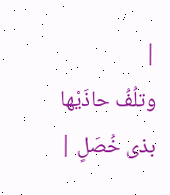|
وتلُفُ حاذَيْها بذى خُصَلٍ |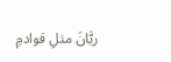ريَّانَ مثلِ قوادمِ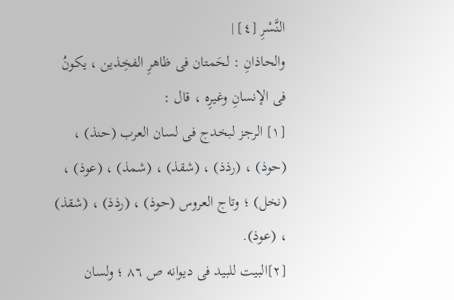النَّسْرِ [٤] |
والحاذانِ : لحَمتان فى ظاهرِ الفخِذين ، يكونُ فى الإنسانِ وغيرِه ، قال :
[١] الرجز لبخدج فى لسان العرب (حنذ) ، (حوذ) ، (رذذ) ، (شقذ) ، (شمذ) ، (عوذ) ، (نخل) ؛ وتاج العروس (حوذ) ، (رذذ) ، (شقذ) ، (عوذ).
[٢]البيت للبيد فى ديوانه ص ٨٦ ؛ ولسان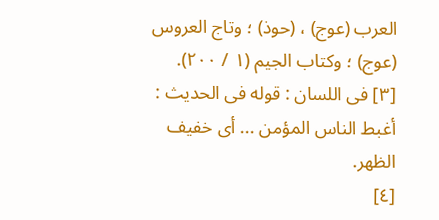العرب (عوج) ، (حوذ) ؛ وتاج العروس (عوج) ؛ وكتاب الجيم (١ / ٢٠٠).
[٣] فى اللسان : قوله فى الحديث : أغبط الناس المؤمن ... أى خفيف الظهر.
[٤]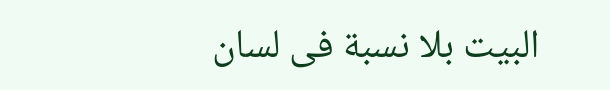البيت بلا نسبة فى لسان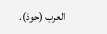العرب (حوذ).